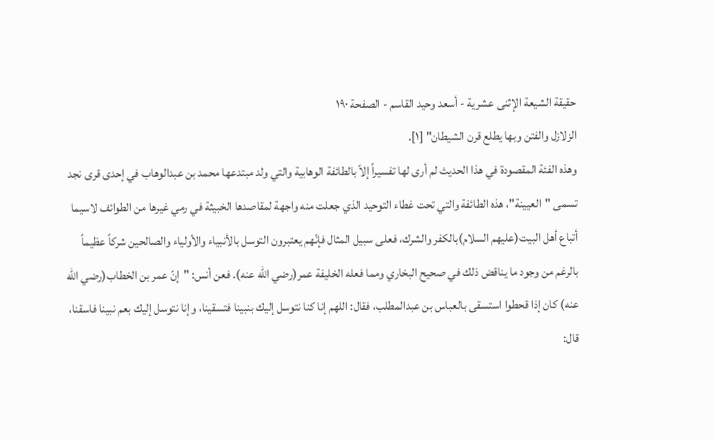حقيقة الشيعة الإثنى عشرية - أسعد وحيد القاسم - الصفحة ١٩٠
الزلازل والفتن وبها يطلع قرن الشيطان" [١].
وهذه الفئة المقصودة في هذا الحديث لم أرى لها تفسيراً إلاّ بالطائفة الوهابية والتي ولد مبتدعها محمد بن عبدالوهاب في إحدى قرى نجد تسمى "العيينة"، هذه الطائفة والتي تحت غطاء التوحيد الذي جعلت منه واجهة لمقاصدها الخبيثة في رمي غيرها من الطوائف لاسيما أتباع أهل البيت(عليهم السلام)بالكفر والشرك، فعلى سبيل المثال فإنّهم يعتبرون التوسل بالأنبياء والأولياء والصالحين شركاً عظيماً بالرغم من وجود ما يناقض ذلك في صحيح البخاري ومما فعله الخليفة عمر(رضي الله عنه). فعن أنس: "إنّ عمر بن الخطاب(رضي الله عنه) كان إذا قحطوا استسقى بالعباس بن عبدالمطلب، فقال: اللهم إنا كنا نتوسل إليك بنبينا فتسقينا، وإنا نتوسل إليك بعم نبينا فاسقنا، قال: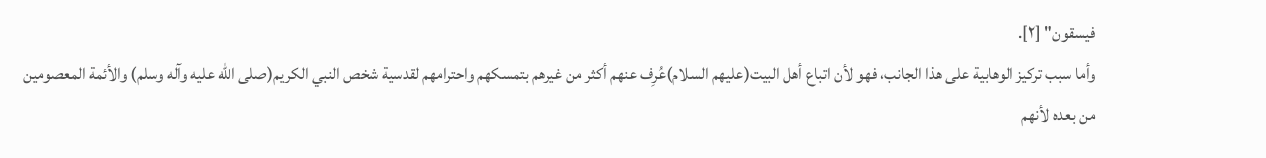فيسقون" [٢].
وأما سبب تركيز الوهابية على هذا الجانب، فهو لأن اتباع أهل البيت(عليهم السلام)عُرِف عنهم أكثر من غيرهم بتمسكهم واحترامهم لقدسية شخص النبي الكريم(صلى الله عليه وآله وسلم) والأئمة المعصومين من بعده لأنهم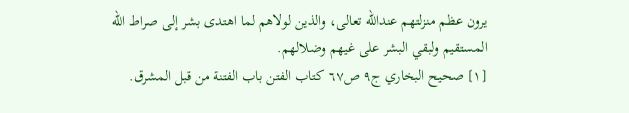يرون عظم منزلتهم عندالله تعالى، والذين لولاهم لما اهتدى بشر إلى صراط الله المستقيم ولبقي البشر على غيهم وضلالهم.
[١] صحيح البخاري ج٩ ص٦٧ كتاب الفتن باب الفتنة من قبل المشرق.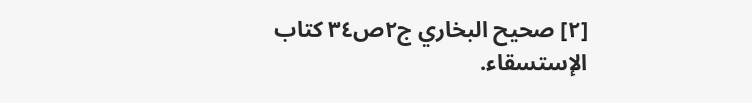[٢] صحيح البخاري ج٢ص٣٤ كتاب الإستسقاء.